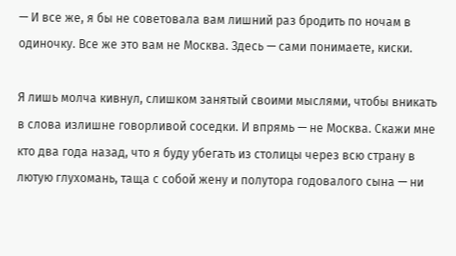— И все же, я бы не советовала вам лишний раз бродить по ночам в одиночку. Все же это вам не Москва. Здесь — сами понимаете, киски.

Я лишь молча кивнул, слишком занятый своими мыслями, чтобы вникать в слова излишне говорливой соседки. И впрямь — не Москва. Скажи мне кто два года назад, что я буду убегать из столицы через всю страну в лютую глухомань, таща с собой жену и полутора годовалого сына — ни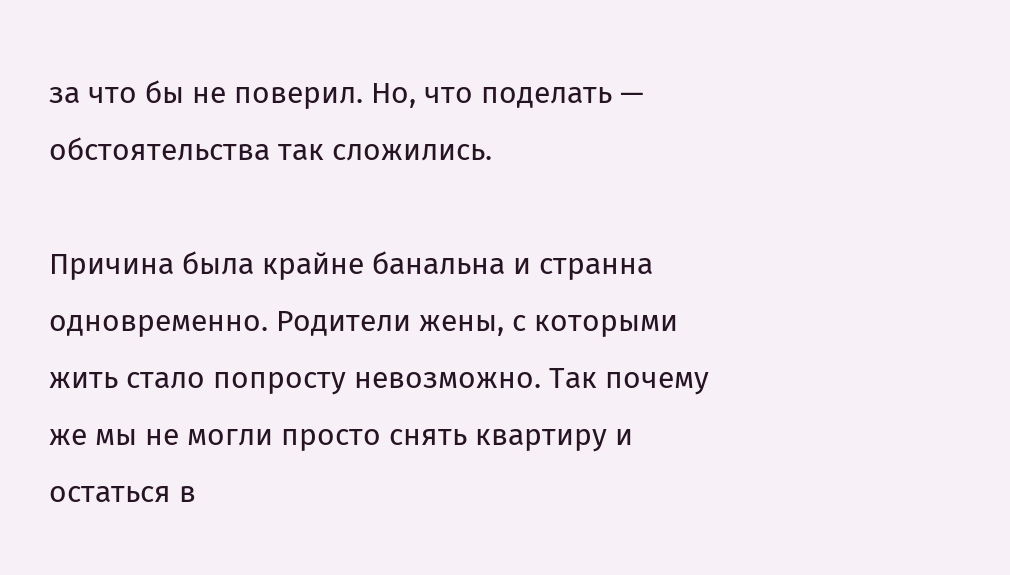за что бы не поверил. Но, что поделать — обстоятельства так сложились.

Причина была крайне банальна и странна одновременно. Родители жены, с которыми жить стало попросту невозможно. Так почему же мы не могли просто снять квартиру и остаться в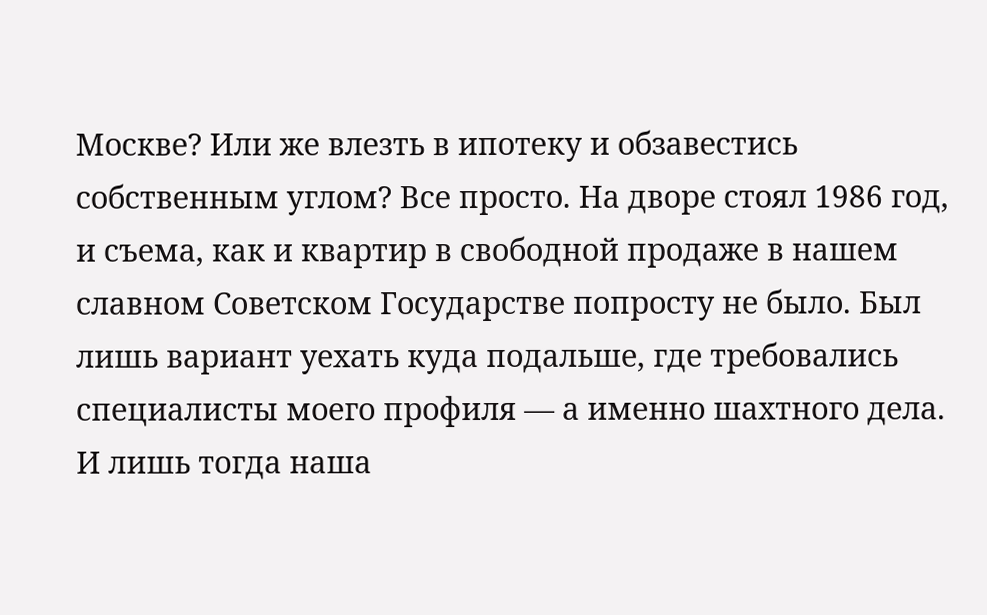Москве? Или же влезть в ипотеку и обзавестись собственным углом? Все просто. На дворе стоял 1986 год, и съема, как и квартир в свободной продаже в нашем славном Советском Государстве попросту не было. Был лишь вариант уехать куда подальше, где требовались специалисты моего профиля — а именно шахтного дела. И лишь тогда наша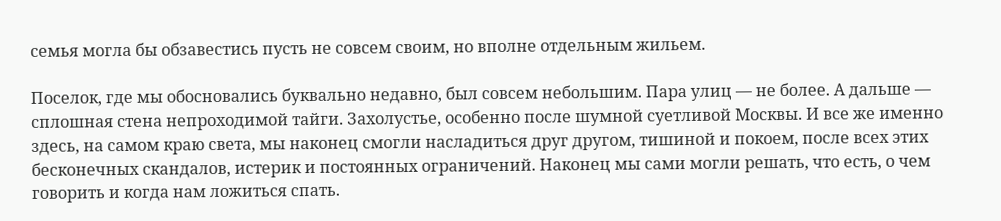семья могла бы обзавестись пусть не совсем своим, но вполне отдельным жильем.

Поселок, где мы обосновались буквально недавно, был совсем небольшим. Пара улиц — не более. А дальше — сплошная стена непроходимой тайги. Захолустье, особенно после шумной суетливой Москвы. И все же именно здесь, на самом краю света, мы наконец смогли насладиться друг другом, тишиной и покоем, после всех этих бесконечных скандалов, истерик и постоянных ограничений. Наконец мы сами могли решать, что есть, о чем говорить и когда нам ложиться спать.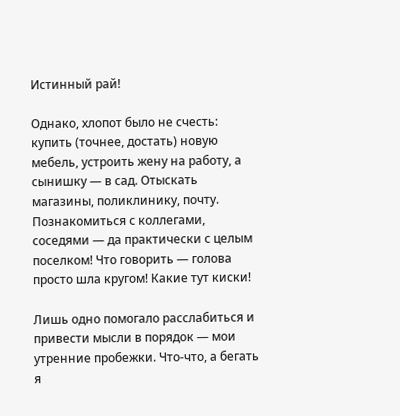Истинный рай!

Однако, хлопот было не счесть: купить (точнее, достать) новую мебель, устроить жену на работу, а сынишку — в сад. Отыскать магазины, поликлинику, почту. Познакомиться с коллегами, соседями — да практически с целым поселком! Что говорить — голова просто шла кругом! Какие тут киски!

Лишь одно помогало расслабиться и привести мысли в порядок — мои утренние пробежки. Что-что, а бегать я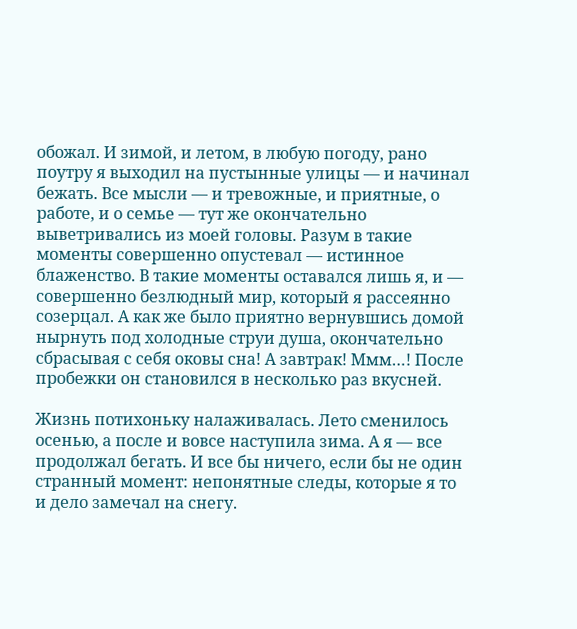обожал. И зимой, и летом, в любую погоду, рано поутру я выходил на пустынные улицы — и начинал бежать. Все мысли — и тревожные, и приятные, о работе, и о семье — тут же окончательно выветривались из моей головы. Разум в такие моменты совершенно опустевал — истинное блаженство. В такие моменты оставался лишь я, и — совершенно безлюдный мир, который я рассеянно созерцал. А как же было приятно вернувшись домой нырнуть под холодные струи душа, окончательно сбрасывая с себя оковы сна! А завтрак! Ммм…! После пробежки он становился в несколько раз вкусней.

Жизнь потихоньку налаживалась. Лето сменилось осенью, а после и вовсе наступила зима. А я — все продолжал бегать. И все бы ничего, если бы не один странный момент: непонятные следы, которые я то и дело замечал на снегу.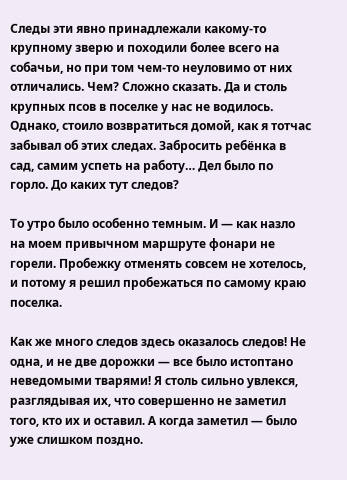Следы эти явно принадлежали какому-то крупному зверю и походили более всего на собачьи, но при том чем-то неуловимо от них отличались. Чем? Сложно сказать. Да и столь крупных псов в поселке у нас не водилось. Однако, стоило возвратиться домой, как я тотчас забывал об этих следах. Забросить ребёнка в сад, самим успеть на работу… Дел было по горло. До каких тут следов?

То утро было особенно темным. И — как назло на моем привычном маршруте фонари не горели. Пробежку отменять совсем не хотелось, и потому я решил пробежаться по самому краю поселка.

Как же много следов здесь оказалось следов! Не одна, и не две дорожки — все было истоптано неведомыми тварями! Я столь сильно увлекся, разглядывая их, что совершенно не заметил того, кто их и оставил. А когда заметил — было уже слишком поздно.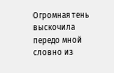Огромная тень выскочила передо мной словно из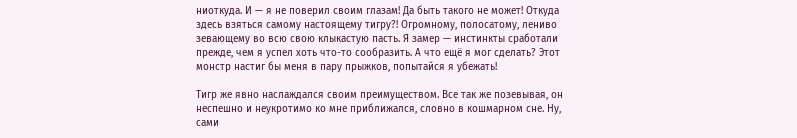ниоткуда. И — я не поверил своим глазам! Да быть такого не может! Откуда здесь взяться самому настоящему тигру?! Огромному, полосатому, лениво зевающему во всю свою клыкастую пасть. Я замер — инстинкты сработали прежде, чем я успел хоть что-то сообразить. А что ещё я мог сделать? Этот монстр настиг бы меня в пару прыжков, попытайся я убежать!

Тигр же явно наслаждался своим преимуществом. Все так же позевывая, он неспешно и неукротимо ко мне приближался, словно в кошмарном сне. Ну, сами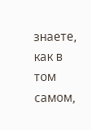знаете, как в том самом,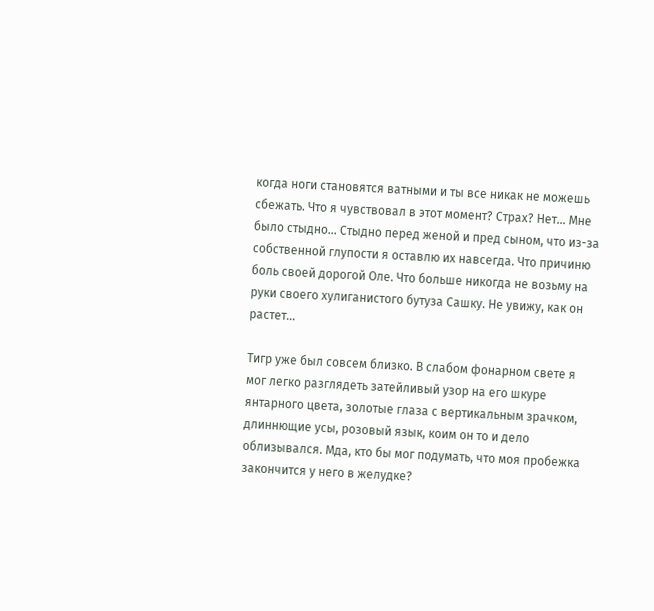когда ноги становятся ватными и ты все никак не можешь сбежать. Что я чувствовал в этот момент? Страх? Нет… Мне было стыдно… Стыдно перед женой и пред сыном, что из-за собственной глупости я оставлю их навсегда. Что причиню боль своей дорогой Оле. Что больше никогда не возьму на руки своего хулиганистого бутуза Сашку. Не увижу, как он растет…

Тигр уже был совсем близко. В слабом фонарном свете я мог легко разглядеть затейливый узор на его шкуре янтарного цвета, золотые глаза с вертикальным зрачком, длиннющие усы, розовый язык, коим он то и дело облизывался. Мда, кто бы мог подумать, что моя пробежка закончится у него в желудке?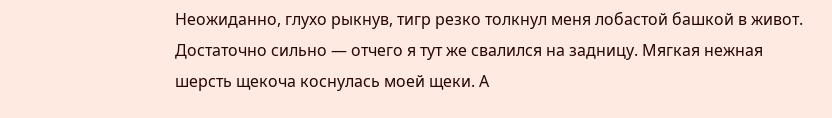Неожиданно, глухо рыкнув, тигр резко толкнул меня лобастой башкой в живот. Достаточно сильно — отчего я тут же свалился на задницу. Мягкая нежная шерсть щекоча коснулась моей щеки. А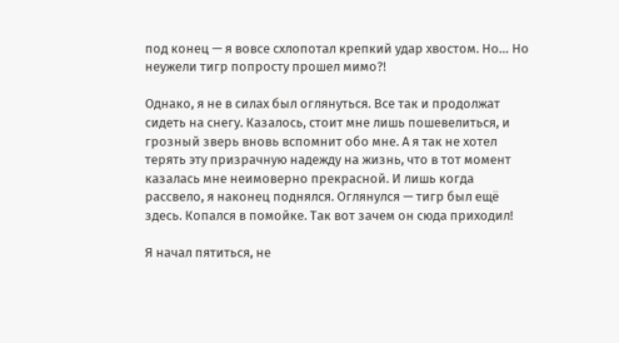под конец — я вовсе схлопотал крепкий удар хвостом. Но… Но неужели тигр попросту прошел мимо?!

Однако, я не в силах был оглянуться. Все так и продолжат сидеть на снегу. Казалось, стоит мне лишь пошевелиться, и грозный зверь вновь вспомнит обо мне. А я так не хотел терять эту призрачную надежду на жизнь, что в тот момент казалась мне неимоверно прекрасной. И лишь когда рассвело, я наконец поднялся. Оглянулся — тигр был ещё здесь. Копался в помойке. Так вот зачем он сюда приходил!

Я начал пятиться, не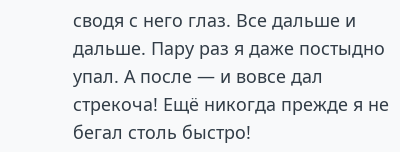сводя с него глаз. Все дальше и дальше. Пару раз я даже постыдно упал. А после — и вовсе дал стрекоча! Ещё никогда прежде я не бегал столь быстро!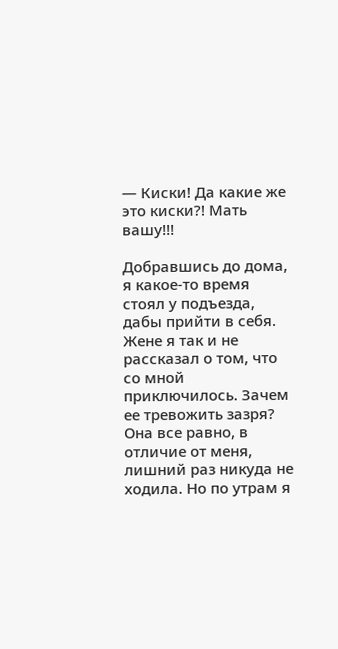— Киски! Да какие же это киски?! Мать вашу!!!

Добравшись до дома, я какое-то время стоял у подъезда, дабы прийти в себя. Жене я так и не рассказал о том, что со мной приключилось. Зачем ее тревожить зазря? Она все равно, в отличие от меня, лишний раз никуда не ходила. Но по утрам я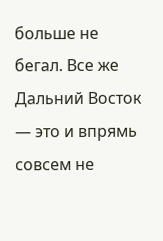больше не бегал. Все же Дальний Восток — это и впрямь совсем не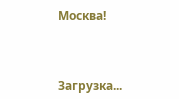Москва!



Загрузка...